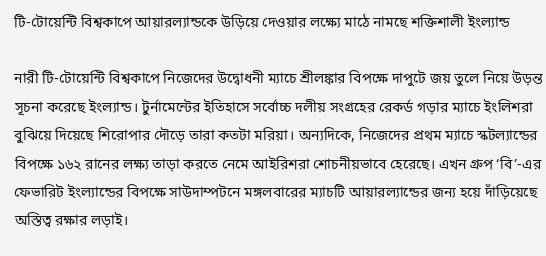টি-টোয়েন্টি বিশ্বকাপে আয়ারল্যান্ডকে উড়িয়ে দেওয়ার লক্ষ্যে মাঠে নামছে শক্তিশালী ইংল্যান্ড

নারী টি-টোয়েন্টি বিশ্বকাপে নিজেদের উদ্বোধনী ম্যাচে শ্রীলঙ্কার বিপক্ষে দাপুটে জয় তুলে নিয়ে উড়ন্ত সূচনা করেছে ইংল্যান্ড। টুর্নামেন্টের ইতিহাসে সর্বোচ্চ দলীয় সংগ্রহের রেকর্ড গড়ার ম্যাচে ইংলিশরা বুঝিয়ে দিয়েছে শিরোপার দৌড়ে তারা কতটা মরিয়া। অন্যদিকে, নিজেদের প্রথম ম্যাচে স্কটল্যান্ডের বিপক্ষে ১৬২ রানের লক্ষ্য তাড়া করতে নেমে আইরিশরা শোচনীয়ভাবে হেরেছে। এখন গ্রুপ ‘বি’-এর ফেভারিট ইংল্যান্ডের বিপক্ষে সাউদাম্পটনে মঙ্গলবারের ম্যাচটি আয়ারল্যান্ডের জন্য হয়ে দাঁড়িয়েছে অস্তিত্ব রক্ষার লড়াই।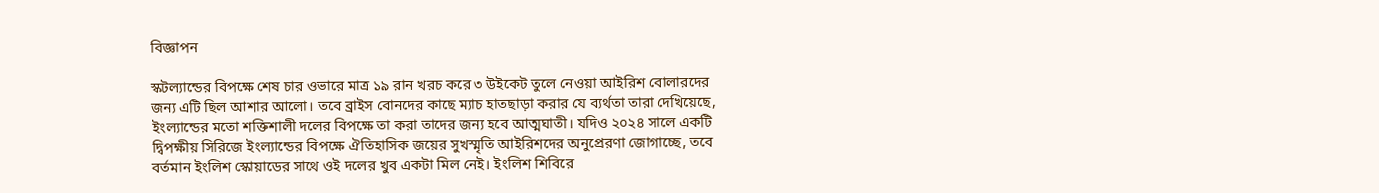বিজ্ঞাপন

স্কটল্যান্ডের বিপক্ষে শেষ চার ওভারে মাত্র ১৯ রান খরচ করে ৩ উইকেট তুলে নেওয়া আইরিশ বোলারদের জন্য এটি ছিল আশার আলো। তবে ব্রাইস বোনদের কাছে ম্যাচ হাতছাড়া করার যে ব্যর্থতা তারা দেখিয়েছে, ইংল্যান্ডের মতো শক্তিশালী দলের বিপক্ষে তা করা তাদের জন্য হবে আত্মঘাতী। যদিও ২০২৪ সালে একটি দ্বিপক্ষীয় সিরিজে ইংল্যান্ডের বিপক্ষে ঐতিহাসিক জয়ের সুখস্মৃতি আইরিশদের অনুপ্রেরণা জোগাচ্ছে, তবে বর্তমান ইংলিশ স্কোয়াডের সাথে ওই দলের খুব একটা মিল নেই। ইংলিশ শিবিরে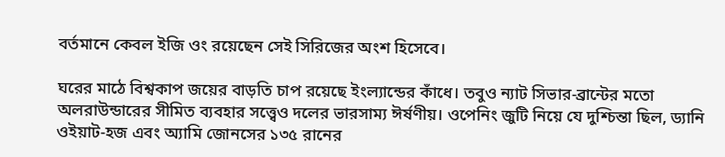বর্তমানে কেবল ইজি ওং রয়েছেন সেই সিরিজের অংশ হিসেবে।

ঘরের মাঠে বিশ্বকাপ জয়ের বাড়তি চাপ রয়েছে ইংল্যান্ডের কাঁধে। তবুও ন্যাট সিভার-ব্রান্টের মতো অলরাউন্ডারের সীমিত ব্যবহার সত্ত্বেও দলের ভারসাম্য ঈর্ষণীয়। ওপেনিং জুটি নিয়ে যে দুশ্চিন্তা ছিল, ড্যানি ওইয়াট-হজ এবং অ্যামি জোনসের ১৩৫ রানের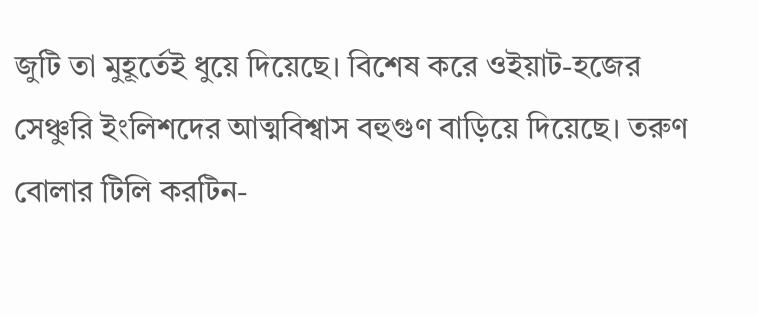জুটি তা মুহূর্তেই ধুয়ে দিয়েছে। বিশেষ করে ওইয়াট-হজের সেঞ্চুরি ইংলিশদের আত্মবিশ্বাস বহুগুণ বাড়িয়ে দিয়েছে। তরুণ বোলার টিলি করটিন-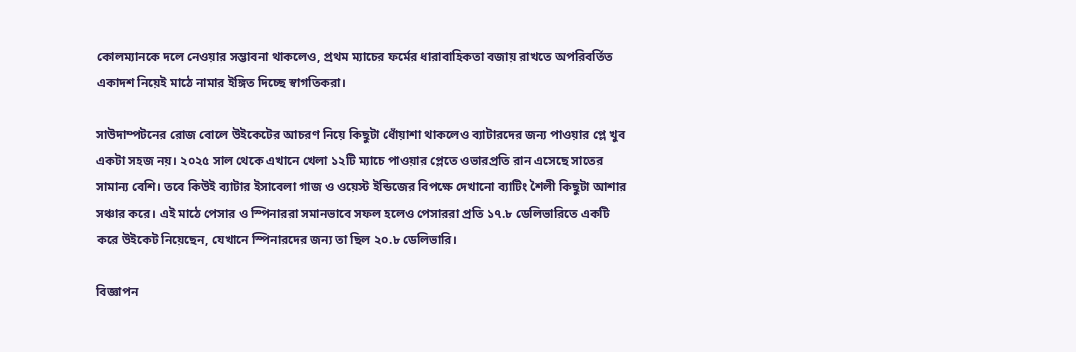কোলম্যানকে দলে নেওয়ার সম্ভাবনা থাকলেও, প্রথম ম্যাচের ফর্মের ধারাবাহিকতা বজায় রাখতে অপরিবর্তিত একাদশ নিয়েই মাঠে নামার ইঙ্গিত দিচ্ছে স্বাগতিকরা।

সাউদাম্পটনের রোজ বোলে উইকেটের আচরণ নিয়ে কিছুটা ধোঁয়াশা থাকলেও ব্যাটারদের জন্য পাওয়ার প্লে খুব একটা সহজ নয়। ২০২৫ সাল থেকে এখানে খেলা ১২টি ম্যাচে পাওয়ার প্লেতে ওভারপ্রতি রান এসেছে সাতের সামান্য বেশি। তবে কিউই ব্যাটার ইসাবেলা গাজ ও ওয়েস্ট ইন্ডিজের বিপক্ষে দেখানো ব্যাটিং শৈলী কিছুটা আশার সঞ্চার করে। এই মাঠে পেসার ও স্পিনাররা সমানভাবে সফল হলেও পেসাররা প্রতি ১৭.৮ ডেলিভারিতে একটি করে উইকেট নিয়েছেন, যেখানে স্পিনারদের জন্য তা ছিল ২০.৮ ডেলিভারি।

বিজ্ঞাপন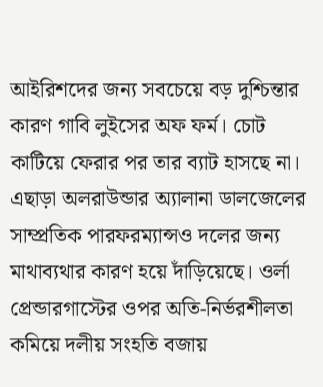আইরিশদের জন্য সবচেয়ে বড় দুশ্চিন্তার কারণ গাবি লুইসের অফ ফর্ম। চোট কাটিয়ে ফেরার পর তার ব্যাট হাসছে না। এছাড়া অলরাউন্ডার অ্যালানা ডালজেলের সাম্প্রতিক পারফরম্যান্সও দলের জন্য মাথাব্যথার কারণ হয়ে দাঁড়িয়েছে। ওর্লা প্রেন্ডারগাস্টের ওপর অতি-নির্ভরশীলতা কমিয়ে দলীয় সংহতি বজায়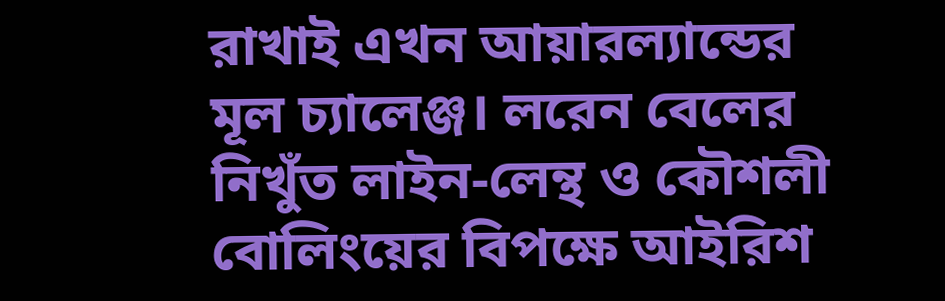রাখাই এখন আয়ারল্যান্ডের মূল চ্যালেঞ্জ। লরেন বেলের নিখুঁত লাইন-লেন্থ ও কৌশলী বোলিংয়ের বিপক্ষে আইরিশ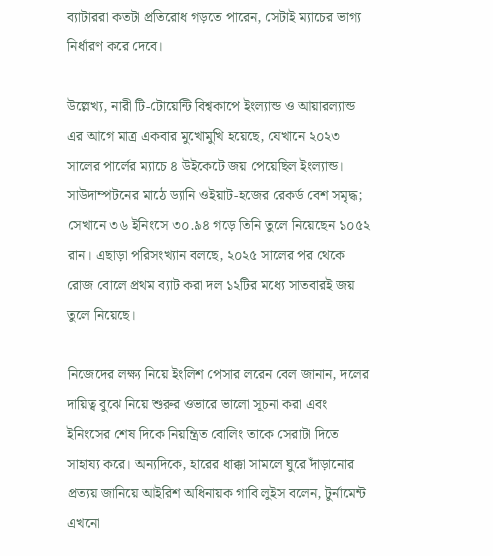ব্যাটাররা কতটা প্রতিরোধ গড়তে পারেন, সেটাই ম্যাচের ভাগ্য নির্ধারণ করে দেবে।

উল্লেখ্য, নারী টি-টোয়েন্টি বিশ্বকাপে ইংল্যান্ড ও আয়ারল্যান্ড এর আগে মাত্র একবার মুখোমুখি হয়েছে, যেখানে ২০২৩ সালের পার্লের ম্যাচে ৪ উইকেটে জয় পেয়েছিল ইংল্যান্ড। সাউদাম্পটনের মাঠে ড্যানি ওইয়াট-হজের রেকর্ড বেশ সমৃদ্ধ; সেখানে ৩৬ ইনিংসে ৩০.৯৪ গড়ে তিনি তুলে নিয়েছেন ১০৫২ রান। এছাড়া পরিসংখ্যান বলছে, ২০২৫ সালের পর থেকে রোজ বোলে প্রথম ব্যাট করা দল ১২টির মধ্যে সাতবারই জয় তুলে নিয়েছে।

নিজেদের লক্ষ্য নিয়ে ইংলিশ পেসার লরেন বেল জানান, দলের দায়িত্ব বুঝে নিয়ে শুরুর ওভারে ভালো সূচনা করা এবং ইনিংসের শেষ দিকে নিয়ন্ত্রিত বোলিং তাকে সেরাটা দিতে সাহায্য করে। অন্যদিকে, হারের ধাক্কা সামলে ঘুরে দাঁড়ানোর প্রত্যয় জানিয়ে আইরিশ অধিনায়ক গাবি লুইস বলেন, টুর্নামেন্ট এখনো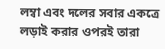লম্বা এবং দলের সবার একত্রে লড়াই করার ওপরই তারা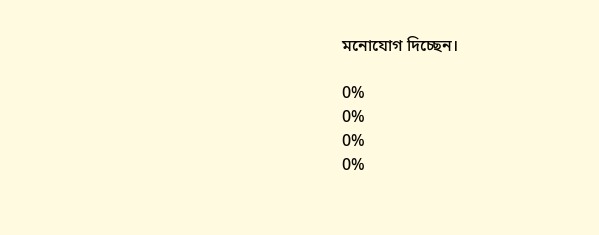মনোযোগ দিচ্ছেন।

0%
0%
0%
0%